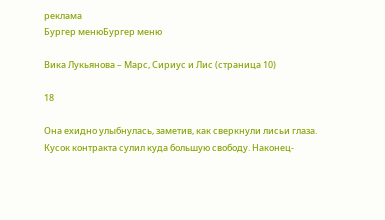реклама
Бургер менюБургер меню

Вика Лукьянова – Марс, Сириус и Лис (страница 10)

18

Она ехидно улыбнулась, заметив, как сверкнули лисьи глаза. Кусок контракта сулил куда большую свободу. Наконец-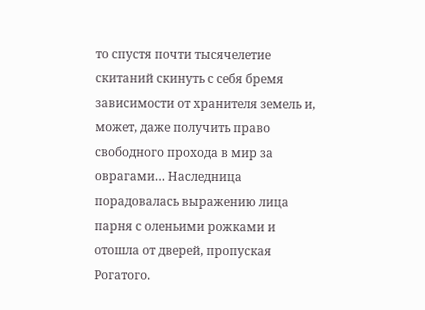то спустя почти тысячелетие скитаний скинуть с себя бремя зависимости от хранителя земель и, может, даже получить право свободного прохода в мир за оврагами… Наследница порадовалась выражению лица парня с оленьими рожками и отошла от дверей, пропуская Рогатого.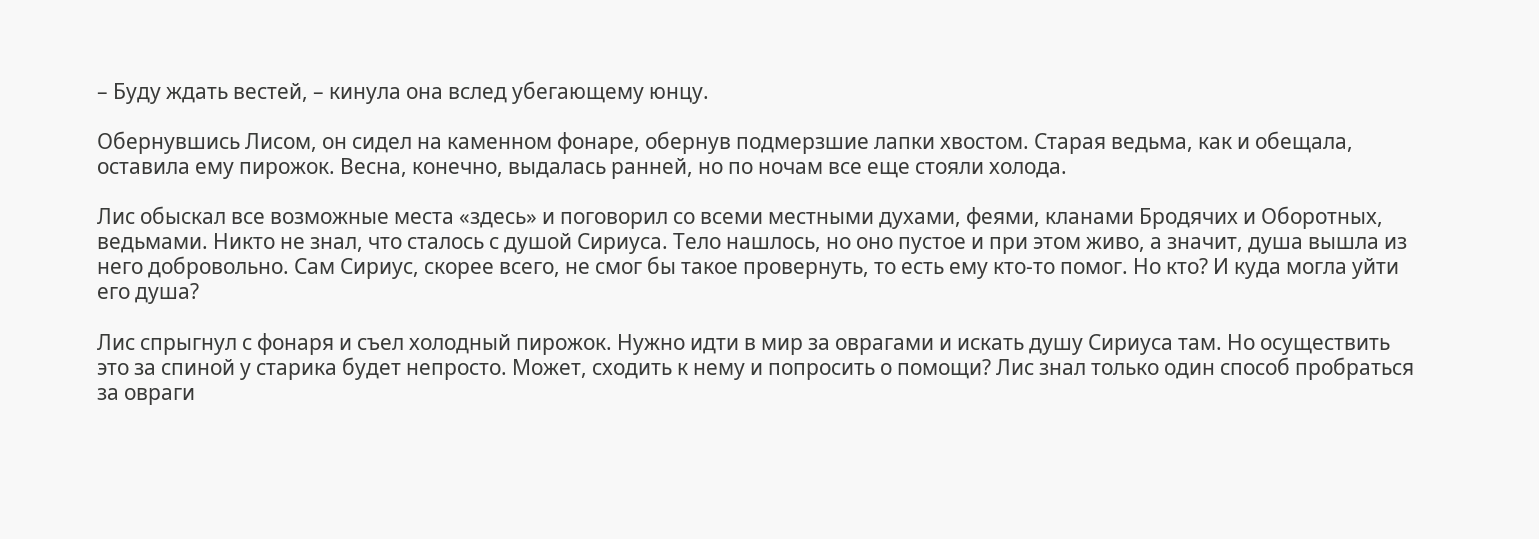– Буду ждать вестей, – кинула она вслед убегающему юнцу.

Обернувшись Лисом, он сидел на каменном фонаре, обернув подмерзшие лапки хвостом. Старая ведьма, как и обещала, оставила ему пирожок. Весна, конечно, выдалась ранней, но по ночам все еще стояли холода.

Лис обыскал все возможные места «здесь» и поговорил со всеми местными духами, феями, кланами Бродячих и Оборотных, ведьмами. Никто не знал, что сталось с душой Сириуса. Тело нашлось, но оно пустое и при этом живо, а значит, душа вышла из него добровольно. Сам Сириус, скорее всего, не смог бы такое провернуть, то есть ему кто-то помог. Но кто? И куда могла уйти его душа?

Лис спрыгнул с фонаря и съел холодный пирожок. Нужно идти в мир за оврагами и искать душу Сириуса там. Но осуществить это за спиной у старика будет непросто. Может, сходить к нему и попросить о помощи? Лис знал только один способ пробраться за овраги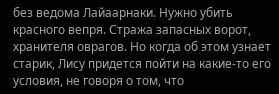без ведома Лайаарнаки. Нужно убить красного вепря. Стража запасных ворот, хранителя оврагов. Но когда об этом узнает старик, Лису придется пойти на какие-то его условия, не говоря о том, что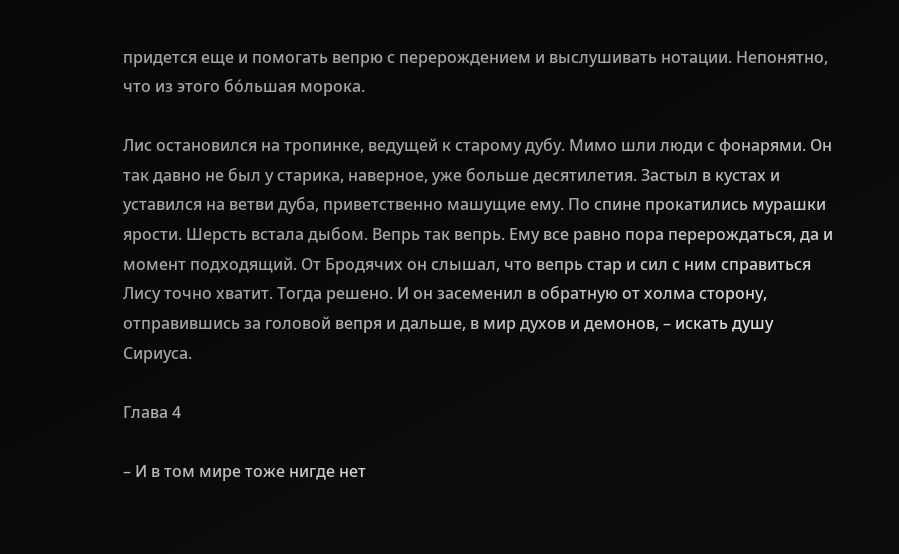придется еще и помогать вепрю с перерождением и выслушивать нотации. Непонятно, что из этого бо́льшая морока.

Лис остановился на тропинке, ведущей к старому дубу. Мимо шли люди с фонарями. Он так давно не был у старика, наверное, уже больше десятилетия. Застыл в кустах и уставился на ветви дуба, приветственно машущие ему. По спине прокатились мурашки ярости. Шерсть встала дыбом. Вепрь так вепрь. Ему все равно пора перерождаться, да и момент подходящий. От Бродячих он слышал, что вепрь стар и сил с ним справиться Лису точно хватит. Тогда решено. И он засеменил в обратную от холма сторону, отправившись за головой вепря и дальше, в мир духов и демонов, – искать душу Сириуса.

Глава 4

– И в том мире тоже нигде нет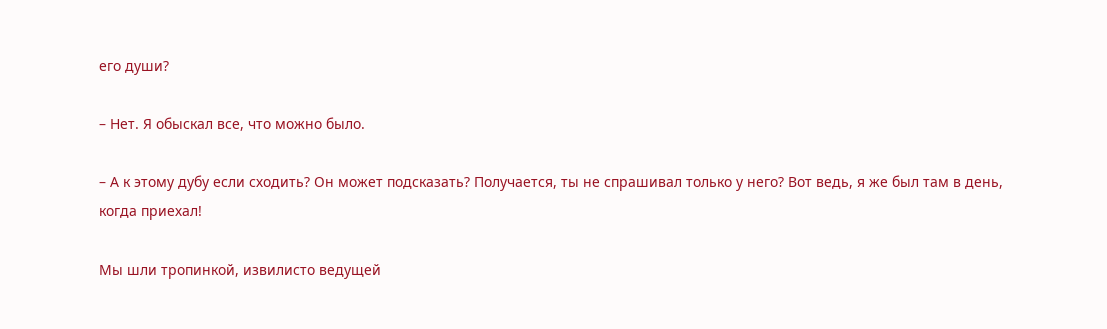его души?

– Нет. Я обыскал все, что можно было.

– А к этому дубу если сходить? Он может подсказать? Получается, ты не спрашивал только у него? Вот ведь, я же был там в день, когда приехал!

Мы шли тропинкой, извилисто ведущей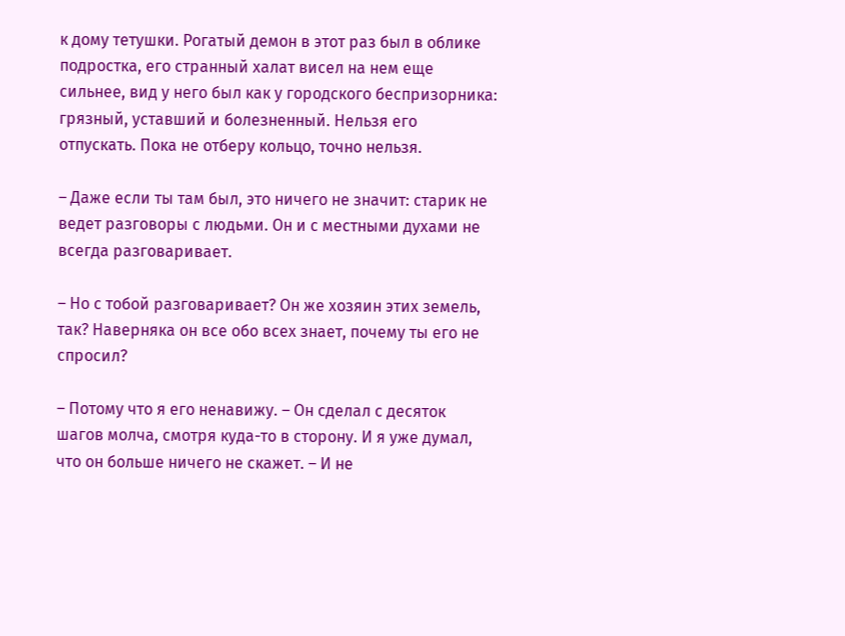к дому тетушки. Рогатый демон в этот раз был в облике подростка, его странный халат висел на нем еще сильнее, вид у него был как у городского беспризорника: грязный, уставший и болезненный. Нельзя его отпускать. Пока не отберу кольцо, точно нельзя.

– Даже если ты там был, это ничего не значит: старик не ведет разговоры с людьми. Он и с местными духами не всегда разговаривает.

– Но с тобой разговаривает? Он же хозяин этих земель, так? Наверняка он все обо всех знает, почему ты его не спросил?

– Потому что я его ненавижу. – Он сделал с десяток шагов молча, смотря куда-то в сторону. И я уже думал, что он больше ничего не скажет. – И не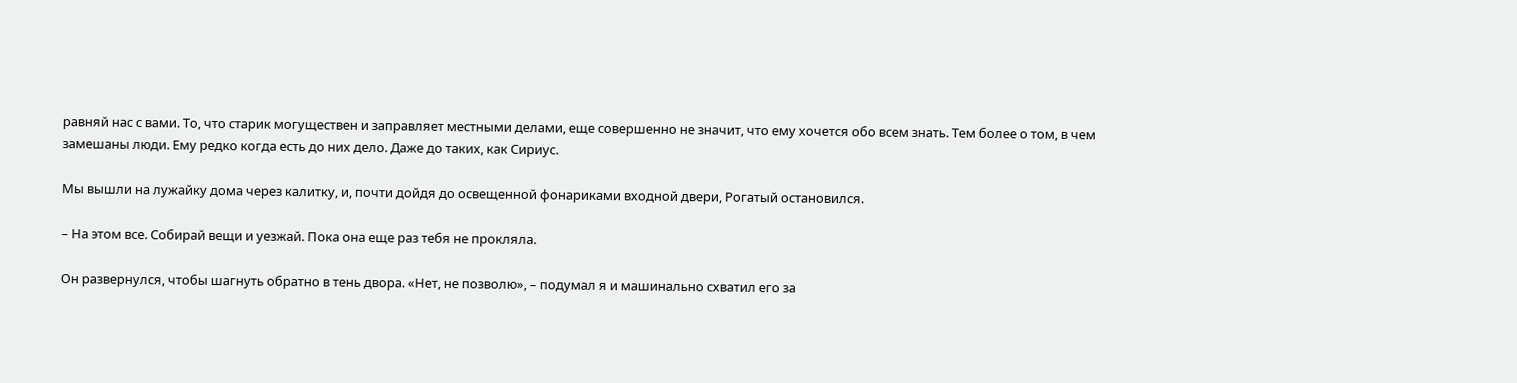равняй нас с вами. То, что старик могуществен и заправляет местными делами, еще совершенно не значит, что ему хочется обо всем знать. Тем более о том, в чем замешаны люди. Ему редко когда есть до них дело. Даже до таких, как Сириус.

Мы вышли на лужайку дома через калитку, и, почти дойдя до освещенной фонариками входной двери, Рогатый остановился.

– На этом все. Собирай вещи и уезжай. Пока она еще раз тебя не прокляла.

Он развернулся, чтобы шагнуть обратно в тень двора. «Нет, не позволю», – подумал я и машинально схватил его за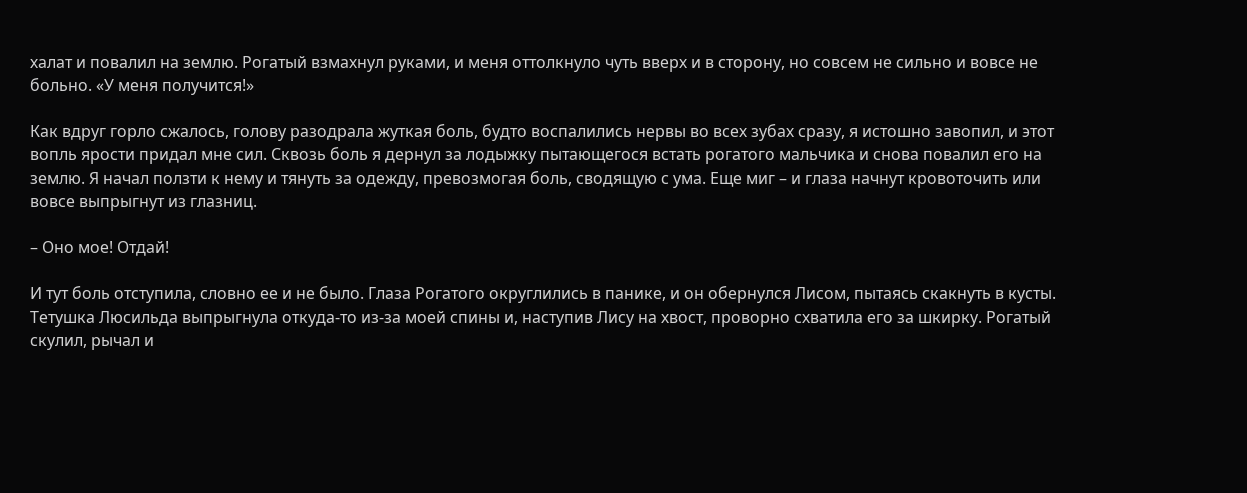халат и повалил на землю. Рогатый взмахнул руками, и меня оттолкнуло чуть вверх и в сторону, но совсем не сильно и вовсе не больно. «У меня получится!»

Как вдруг горло сжалось, голову разодрала жуткая боль, будто воспалились нервы во всех зубах сразу, я истошно завопил, и этот вопль ярости придал мне сил. Сквозь боль я дернул за лодыжку пытающегося встать рогатого мальчика и снова повалил его на землю. Я начал ползти к нему и тянуть за одежду, превозмогая боль, сводящую с ума. Еще миг – и глаза начнут кровоточить или вовсе выпрыгнут из глазниц.

– Оно мое! Отдай!

И тут боль отступила, словно ее и не было. Глаза Рогатого округлились в панике, и он обернулся Лисом, пытаясь скакнуть в кусты. Тетушка Люсильда выпрыгнула откуда-то из-за моей спины и, наступив Лису на хвост, проворно схватила его за шкирку. Рогатый скулил, рычал и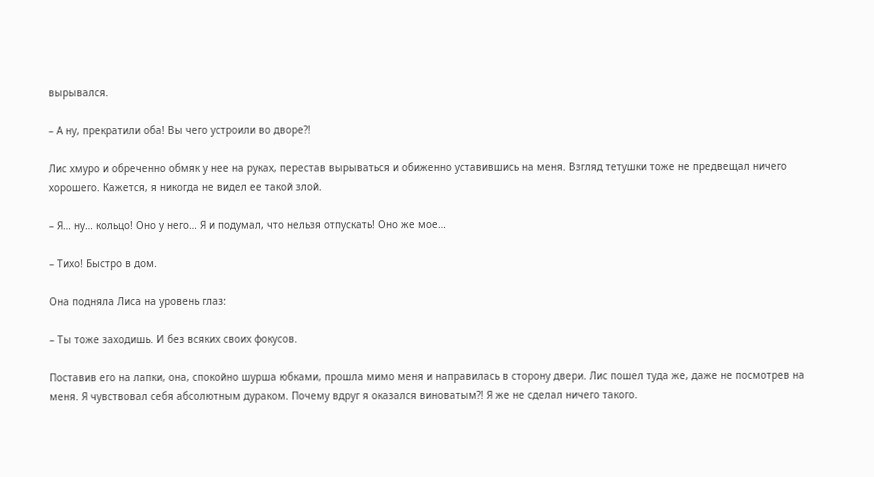вырывался.

– А ну, прекратили оба! Вы чего устроили во дворе?!

Лис хмуро и обреченно обмяк у нее на руках, перестав вырываться и обиженно уставившись на меня. Взгляд тетушки тоже не предвещал ничего хорошего. Кажется, я никогда не видел ее такой злой.

– Я… ну… кольцо! Оно у него… Я и подумал, что нельзя отпускать! Оно же мое…

– Тихо! Быстро в дом.

Она подняла Лиса на уровень глаз:

– Ты тоже заходишь. И без всяких своих фокусов.

Поставив его на лапки, она, спокойно шурша юбками, прошла мимо меня и направилась в сторону двери. Лис пошел туда же, даже не посмотрев на меня. Я чувствовал себя абсолютным дураком. Почему вдруг я оказался виноватым?! Я же не сделал ничего такого.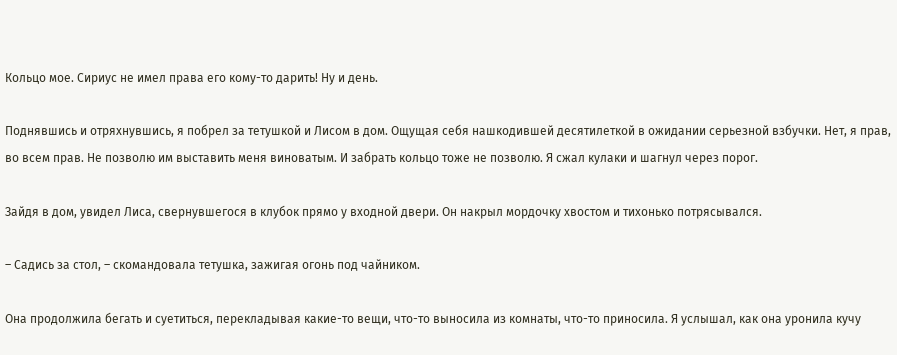Кольцо мое. Сириус не имел права его кому-то дарить! Ну и день.

Поднявшись и отряхнувшись, я побрел за тетушкой и Лисом в дом. Ощущая себя нашкодившей десятилеткой в ожидании серьезной взбучки. Нет, я прав, во всем прав. Не позволю им выставить меня виноватым. И забрать кольцо тоже не позволю. Я сжал кулаки и шагнул через порог.

Зайдя в дом, увидел Лиса, свернувшегося в клубок прямо у входной двери. Он накрыл мордочку хвостом и тихонько потрясывался.

– Садись за стол, – скомандовала тетушка, зажигая огонь под чайником.

Она продолжила бегать и суетиться, перекладывая какие-то вещи, что-то выносила из комнаты, что-то приносила. Я услышал, как она уронила кучу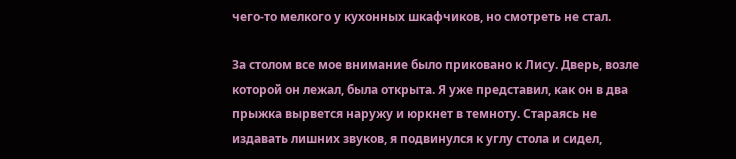чего-то мелкого у кухонных шкафчиков, но смотреть не стал.

За столом все мое внимание было приковано к Лису. Дверь, возле которой он лежал, была открыта. Я уже представил, как он в два прыжка вырвется наружу и юркнет в темноту. Стараясь не издавать лишних звуков, я подвинулся к углу стола и сидел,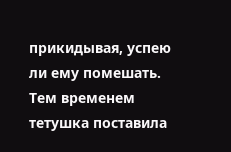прикидывая, успею ли ему помешать. Тем временем тетушка поставила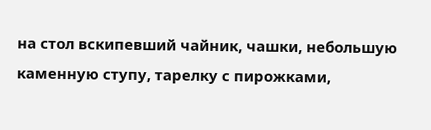на стол вскипевший чайник, чашки, небольшую каменную ступу, тарелку с пирожками,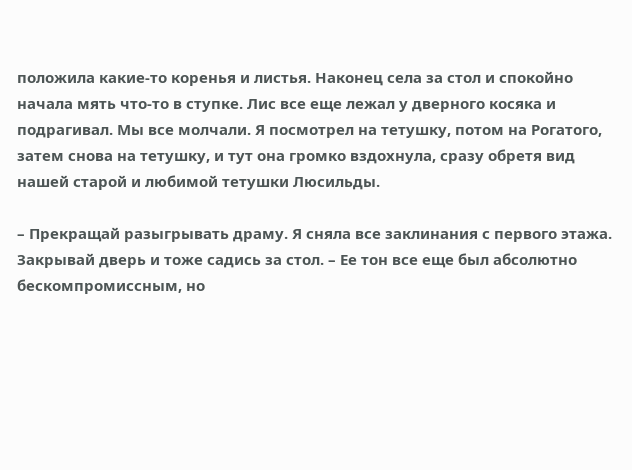положила какие-то коренья и листья. Наконец села за стол и спокойно начала мять что-то в ступке. Лис все еще лежал у дверного косяка и подрагивал. Мы все молчали. Я посмотрел на тетушку, потом на Рогатого, затем снова на тетушку, и тут она громко вздохнула, сразу обретя вид нашей старой и любимой тетушки Люсильды.

– Прекращай разыгрывать драму. Я сняла все заклинания с первого этажа. Закрывай дверь и тоже садись за стол. – Ее тон все еще был абсолютно бескомпромиссным, но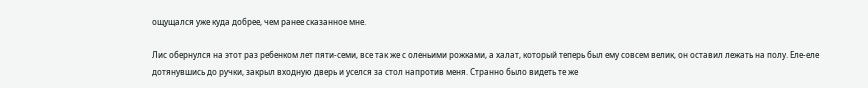ощущался уже куда добрее, чем ранее сказанное мне.

Лис обернулся на этот раз ребенком лет пяти-семи, все так же с оленьими рожками, а халат, который теперь был ему совсем велик, он оставил лежать на полу. Еле-еле дотянувшись до ручки, закрыл входную дверь и уселся за стол напротив меня. Странно было видеть те же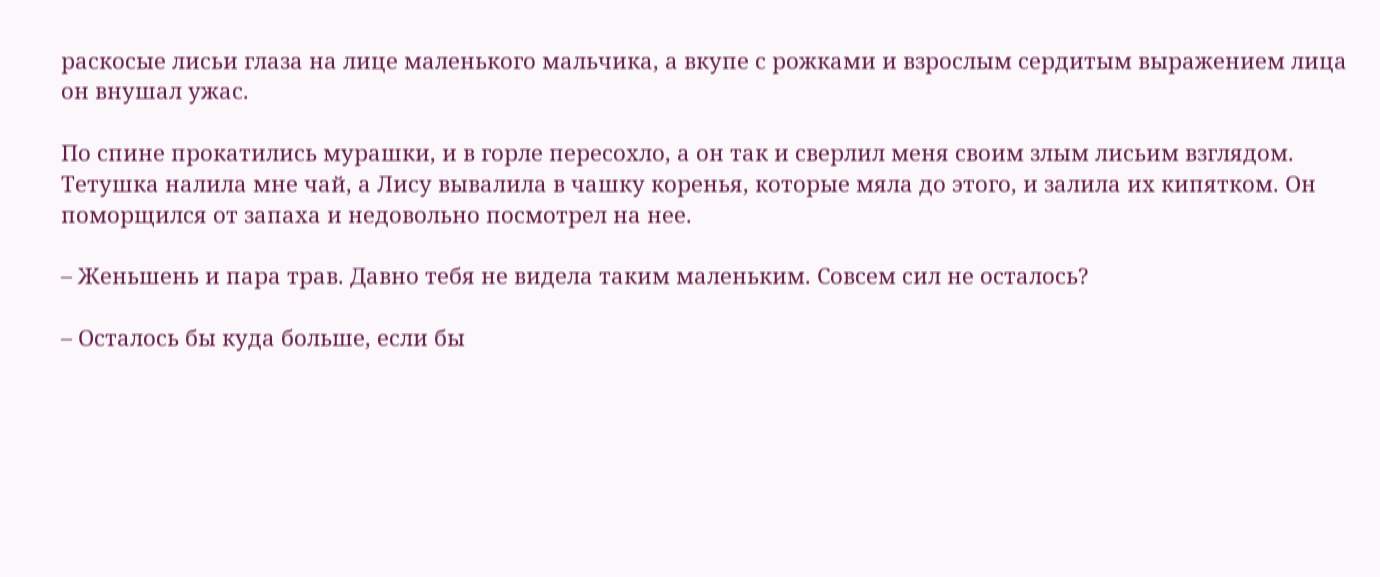раскосые лисьи глаза на лице маленького мальчика, а вкупе с рожками и взрослым сердитым выражением лица он внушал ужас.

По спине прокатились мурашки, и в горле пересохло, а он так и сверлил меня своим злым лисьим взглядом. Тетушка налила мне чай, а Лису вывалила в чашку коренья, которые мяла до этого, и залила их кипятком. Он поморщился от запаха и недовольно посмотрел на нее.

– Женьшень и пара трав. Давно тебя не видела таким маленьким. Совсем сил не осталось?

– Осталось бы куда больше, если бы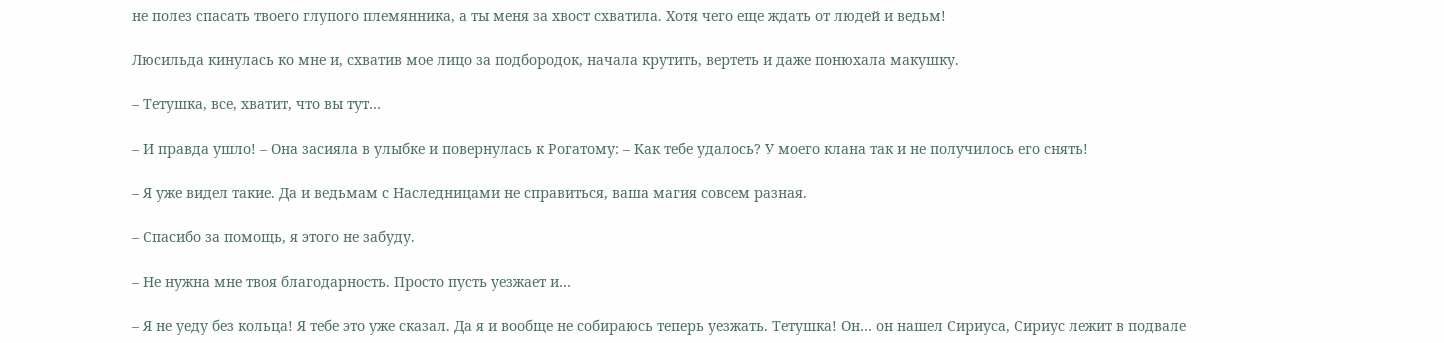не полез спасать твоего глупого племянника, а ты меня за хвост схватила. Хотя чего еще ждать от людей и ведьм!

Люсильда кинулась ко мне и, схватив мое лицо за подбородок, начала крутить, вертеть и даже понюхала макушку.

– Тетушка, все, хватит, что вы тут…

– И правда ушло! – Она засияла в улыбке и повернулась к Рогатому: – Как тебе удалось? У моего клана так и не получилось его снять!

– Я уже видел такие. Да и ведьмам с Наследницами не справиться, ваша магия совсем разная.

– Спасибо за помощь, я этого не забуду.

– Не нужна мне твоя благодарность. Просто пусть уезжает и…

– Я не уеду без кольца! Я тебе это уже сказал. Да я и вообще не собираюсь теперь уезжать. Тетушка! Он… он нашел Сириуса, Сириус лежит в подвале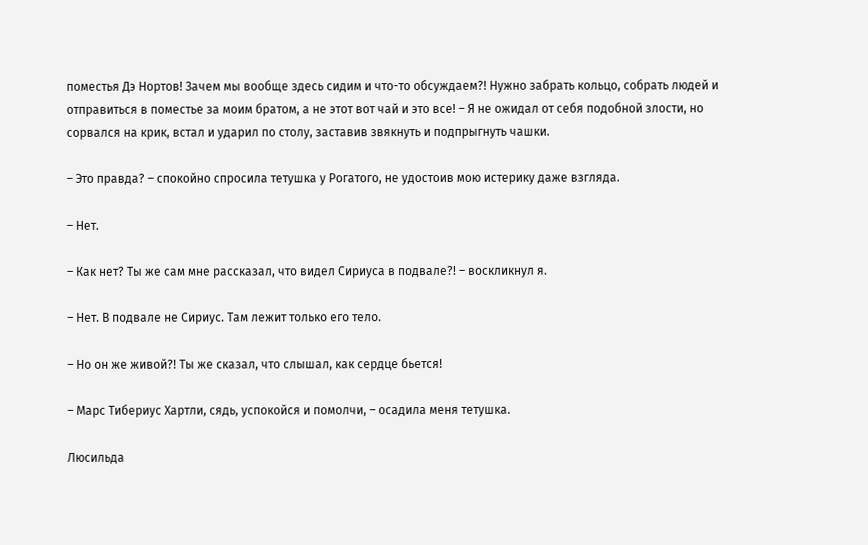поместья Дэ Нортов! Зачем мы вообще здесь сидим и что-то обсуждаем?! Нужно забрать кольцо, собрать людей и отправиться в поместье за моим братом, а не этот вот чай и это все! – Я не ожидал от себя подобной злости, но сорвался на крик, встал и ударил по столу, заставив звякнуть и подпрыгнуть чашки.

– Это правда? – спокойно спросила тетушка у Рогатого, не удостоив мою истерику даже взгляда.

– Нет.

– Как нет? Ты же сам мне рассказал, что видел Сириуса в подвале?! – воскликнул я.

– Нет. В подвале не Сириус. Там лежит только его тело.

– Но он же живой?! Ты же сказал, что слышал, как сердце бьется!

– Марс Тибериус Хартли, сядь, успокойся и помолчи, – осадила меня тетушка.

Люсильда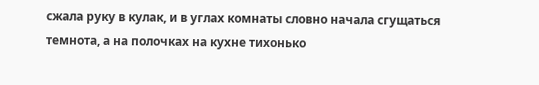сжала руку в кулак, и в углах комнаты словно начала сгущаться темнота, а на полочках на кухне тихонько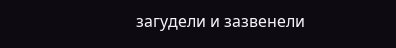загудели и зазвенели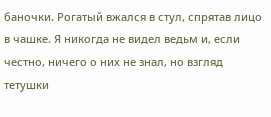баночки. Рогатый вжался в стул, спрятав лицо в чашке. Я никогда не видел ведьм и, если честно, ничего о них не знал, но взгляд тетушки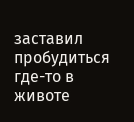заставил пробудиться где-то в животе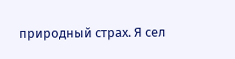природный страх. Я сел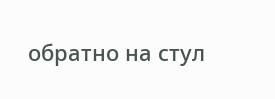обратно на стул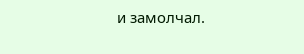и замолчал.